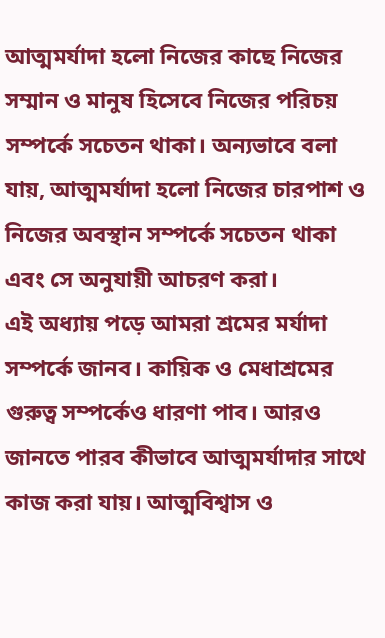আত্মমর্যাদা হলো নিজের কাছে নিজের সম্মান ও মানুষ হিসেবে নিজের পরিচয় সম্পর্কে সচেতন থাকা। অন্যভাবে বলা যায়, আত্মমর্যাদা হলো নিজের চারপাশ ও নিজের অবস্থান সম্পর্কে সচেতন থাকা এবং সে অনুযায়ী আচরণ করা।
এই অধ্যায় পড়ে আমরা শ্রমের মর্যাদা সম্পর্কে জানব। কায়িক ও মেধাশ্রমের গুরুত্ব সম্পর্কেও ধারণা পাব। আরও জানতে পারব কীভাবে আত্মমর্যাদার সাথে কাজ করা যায়। আত্মবিশ্বাস ও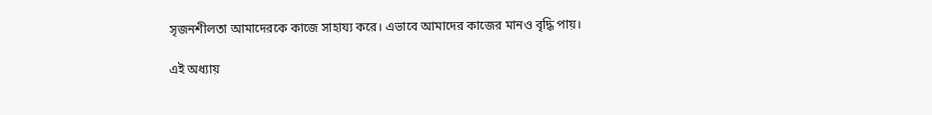সৃজনশীলতা আমাদেরকে কাজে সাহায্য করে। এভাবে আমাদের কাজের মানও বৃদ্ধি পায়।

এই অধ্যায়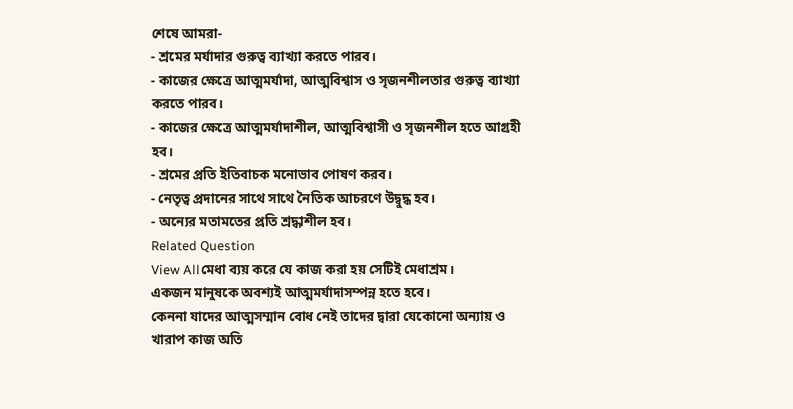শেষে আমরা-
- শ্রমের মর্যাদার গুরুত্ব ব্যাখ্যা করতে পারব।
- কাজের ক্ষেত্রে আত্মমর্যাদা, আত্মবিশ্বাস ও সৃজনশীলতার গুরুত্ব ব্যাখ্যা করতে পারব।
- কাজের ক্ষেত্রে আত্মমর্যাদাশীল, আত্মবিশ্বাসী ও সৃজনশীল হতে আগ্রহী হব।
- শ্রমের প্রতি ইতিবাচক মনোভাব পোষণ করব।
- নেতৃত্ব প্রদানের সাথে সাথে নৈতিক আচরণে উদ্বুদ্ধ হব।
- অন্যের মতামতের প্রতি শ্রদ্ধাশীল হব।
Related Question
View Allমেধা ব্যয় করে যে কাজ করা হয় সেটিই মেধাশ্রম।
একজন মানুষকে অবশ্যই আত্মমর্যাদাসম্পন্ন হতে হবে।
কেননা যাদের আত্মসম্মান বোধ নেই তাদের দ্বারা যেকোনো অন্যায় ও খারাপ কাজ অতি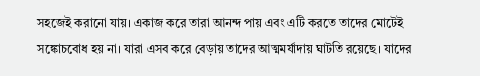সহজেই করানো যায়। একাজ করে তারা আনন্দ পায় এবং এটি করতে তাদের মোটেই সঙ্কোচবোধ হয় না। যারা এসব করে বেড়ায় তাদের আত্মমর্যাদায় ঘাটতি রয়েছে। যাদের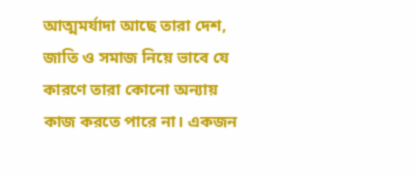আত্মমর্যাদা আছে তারা দেশ, জাতি ও সমাজ নিয়ে ভাবে যে কারণে তারা কোনো অন্যায় কাজ করতে পারে না। একজন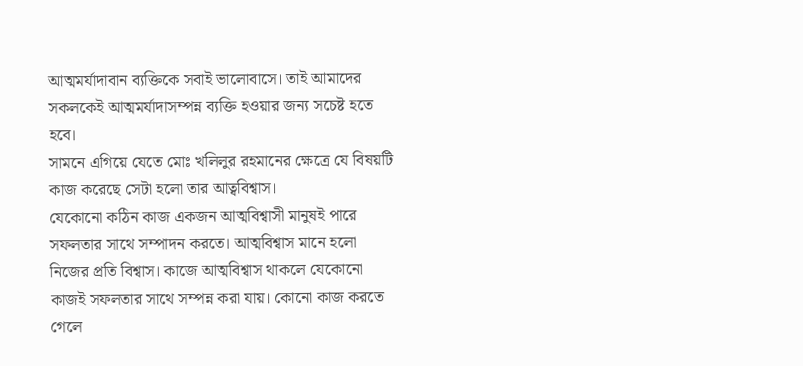আত্মমর্যাদাবান ব্যক্তিকে সবাই ভালোবাসে। তাই আমাদের সকলকেই আত্মমর্যাদাসম্পন্ন ব্যক্তি হওয়ার জন্য সচেষ্ট হতে হবে।
সামনে এগিয়ে যেতে মোঃ খলিলুর রহমানের ক্ষেত্রে যে বিষয়টি কাজ করেছে সেটা হলো তার আত্ববিশ্বাস।
যেকোনো কঠিন কাজ একজন আত্মবিশ্বাসী মানুষই পারে সফলতার সাথে সম্পাদন করতে। আত্মবিশ্বাস মানে হলো নিজের প্রতি বিশ্বাস। কাজে আত্মবিশ্বাস থাকলে যেকোনো কাজই সফলতার সাথে সম্পন্ন করা যায়। কোনো কাজ করতে গেলে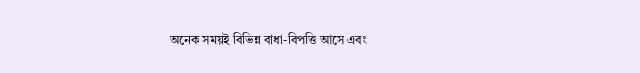অনেক সময়ই বিভিন্ন বাধা-বিপত্তি আসে এবং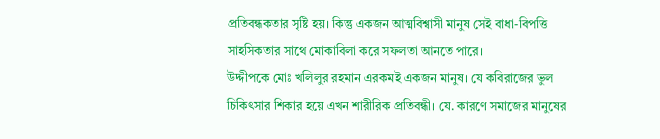প্রতিবন্ধকতার সৃষ্টি হয়। কিন্তু একজন আত্মবিশ্বাসী মানুষ সেই বাধা-বিপত্তি সাহসিকতার সাথে মোকাবিলা করে সফলতা আনতে পারে।
উদ্দীপকে মোঃ খলিলুর রহমান এরকমই একজন মানুষ। যে কবিরাজের ভুল চিকিৎসার শিকার হয়ে এখন শারীরিক প্রতিবন্ধী। যে. কারণে সমাজের মানুষের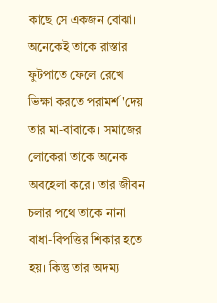কাছে সে একজন বোঝা। অনেকেই তাকে রাস্তার ফুটপাতে ফেলে রেখে ভিক্ষা করতে পরামর্শ 'দেয় তার মা-বাবাকে। সমাজের লোকেরা তাকে অনেক অবহেলা করে। তার জীবন চলার পথে তাকে নানা বাধা-বিপত্তির শিকার হতে হয়। কিন্তু তার অদম্য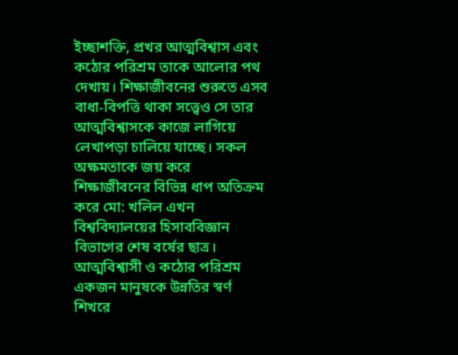ইচ্ছাশক্তি, প্রখর আত্মবিশ্বাস এবং কঠোর পরিশ্রম তাকে আলোর পথ দেখায়। শিক্ষাজীবনের শুরুতে এসব বাধা-বিপত্তি থাকা সত্ত্বেও সে তার আত্মবিশ্বাসকে কাজে লাগিয়ে লেখাপড়া চালিয়ে যাচ্ছে। সকল অক্ষমতাকে জয় করে শিক্ষাজীবনের বিভিন্ন ধাপ অতিক্রম করে মো: খলিল এখন বিশ্ববিদ্যালয়ের হিসাববিজ্ঞান বিভাগের শেষ বর্ষের ছাত্র। আত্মবিশ্বাসী ও কঠোর পরিশ্রম একজন মানুষকে উন্নতির স্বর্ণ শিখরে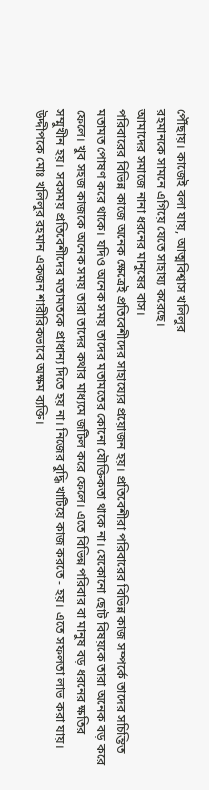পৌঁছায়। কাজেই বলা যায়, আত্মবিশ্বাস খলিলুর
রহমানকে সামনে এগিয়ে যেতে সাহায্য করেছে।
আমাদের সমাজে নানা ধরনের মানুষের বাস।
পরিবারের বিভিন্ন কাজে অনেক ক্ষেত্রেই প্রতিবেশীদের সাহায্যের প্রয়োজন হয়। প্রতিবেশীরা পরিবারের বিভিন্ন কাজ সম্পর্কে তাদের সচিন্তিত মতামত পোষণ করে থাকে। যদিও অনেক সময় তাদের মতামতের কোনো যৌক্তিকতা থাকে না। যেকোনো ছোট বিষয়কে তারা অনেক বড় করে ফেলে। খুব সহজ কাজকে অনেক সময় তারা তাদের কথার মাধ্যমে জটিল করে ফেলে। এতে বিভিন্ন পরিবার বা মানুষ বড় ধরনের ক্ষতির সম্মুখীন হয়। সবসময় প্রতিবেশীদের মতামতকে প্রাধান্য দিতে হয় না। নিজের বুদ্ধি খাটিয়ে কাজ করতে - হয়। এতে সফলতা লাভ করা যায়।
উদ্দীপকে মোঃ খলিলুর রহমান একজন শারীরিকভাবে অক্ষম ব্যক্তি।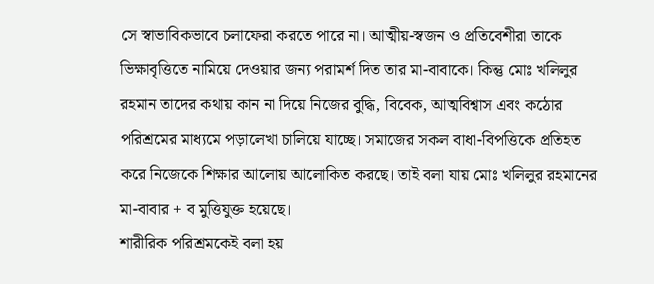সে স্বাভাবিকভাবে চলাফেরা করতে পারে না। আত্মীয়-স্বজন ও প্রতিবেশীরা তাকে ভিক্ষাবৃত্তিতে নামিয়ে দেওয়ার জন্য পরামর্শ দিত তার মা-বাবাকে। কিন্তু মোঃ খলিলুর রহমান তাদের কথায় কান না দিয়ে নিজের বুদ্ধি, বিবেক, আত্মবিশ্বাস এবং কঠোর পরিশ্রমের মাধ্যমে পড়ালেখা চালিয়ে যাচ্ছে। সমাজের সকল বাধা-বিপত্তিকে প্রতিহত করে নিজেকে শিক্ষার আলোয় আলোকিত করছে। তাই বলা যায় মোঃ খলিলুর রহমানের মা-বাবার + ব মুত্তিযুক্ত হয়েছে।
শারীরিক পরিশ্রমকেই বলা হয়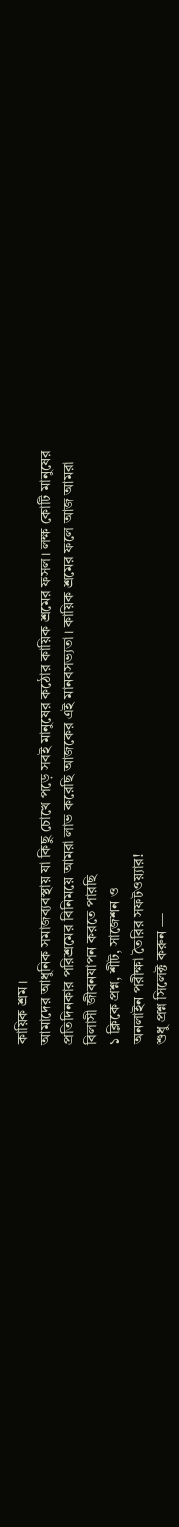কায়িক শ্রম।
আমাদের আধুনিক সমাজব্যবস্থায় যা কিছু চোখে পড়ে সবই মানুষের কঠোর কায়িক শ্রমের ফসল। লক্ষ কোটি মানুষের প্রতিদিনকার পরিশ্রমের বিনিময়ে আমরা লাভ করেছি আজকের এই মানবসভ্যতা। কায়িক শ্রমের ফলে আজ আমরা বিলাসী জীবনযাপন করতে পারছি
১ ক্লিকে প্রশ্ন, শীট, সাজেশন ও
অনলাইন পরীক্ষা তৈরির সফটওয়্যার!
শুধু প্রশ্ন সিলেক্ট করুন —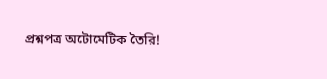প্রশ্নপত্র অটোমেটিক তৈরি!